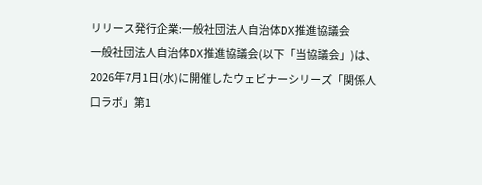リリース発行企業:一般社団法人自治体DX推進協議会
一般社団法人自治体DX推進協議会(以下「当協議会」)は、2026年7月1日(水)に開催したウェビナーシリーズ「関係人口ラボ」第1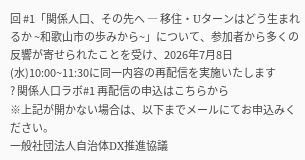回 #1「関係人口、その先へ ― 移住・Uターンはどう生まれるか ~和歌山市の歩みから~」について、参加者から多くの反響が寄せられたことを受け、2026年7月8日(水)10:00~11:30に同一内容の再配信を実施いたします
? 関係人口ラボ#1 再配信の申込はこちらから
※上記が開かない場合は、以下までメールにてお申込みください。
一般社団法人自治体DX推進協議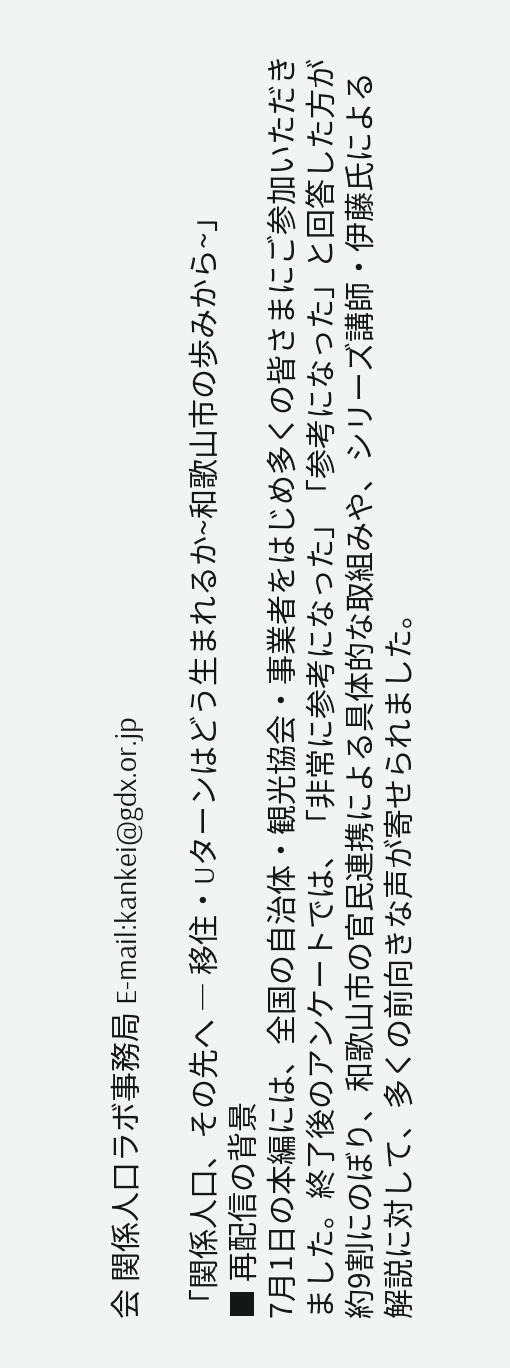会 関係人口ラボ事務局 E-mail:kankei@gdx.or.jp

「関係人口、その先へ ― 移住・Uターンはどう生まれるか~和歌山市の歩みから~」
■ 再配信の背景
7月1日の本編には、全国の自治体・観光協会・事業者をはじめ多くの皆さまにご参加いただきました。終了後のアンケートでは、「非常に参考になった」「参考になった」と回答した方が約9割にのぼり、和歌山市の官民連携による具体的な取組みや、シリーズ講師・伊藤氏による解説に対して、多くの前向きな声が寄せられました。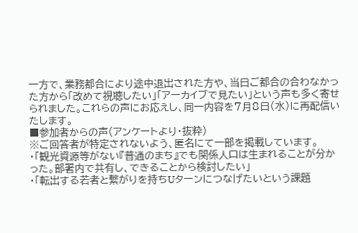一方で、業務都合により途中退出された方や、当日ご都合の合わなかった方から「改めて視聴したい」「アーカイブで見たい」という声も多く寄せられました。これらの声にお応えし、同一内容を7月8日(水)に再配信いたします。
■参加者からの声(アンケートより・抜粋)
※ご回答者が特定されないよう、匿名にて一部を掲載しています。
・「観光資源等がない『普通のまち』でも関係人口は生まれることが分かった。部署内で共有し、できることから検討したい」
・「転出する若者と繋がりを持ちUターンにつなげたいという課題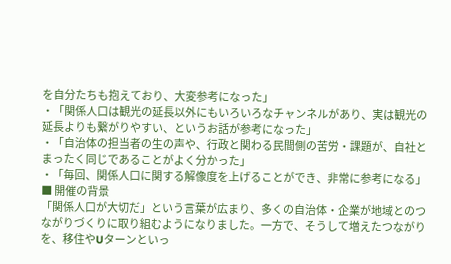を自分たちも抱えており、大変参考になった」
・「関係人口は観光の延長以外にもいろいろなチャンネルがあり、実は観光の延長よりも繋がりやすい、というお話が参考になった」
・「自治体の担当者の生の声や、行政と関わる民間側の苦労・課題が、自社とまったく同じであることがよく分かった」
・「毎回、関係人口に関する解像度を上げることができ、非常に参考になる」
■ 開催の背景
「関係人口が大切だ」という言葉が広まり、多くの自治体・企業が地域とのつながりづくりに取り組むようになりました。一方で、そうして増えたつながりを、移住やUターンといっ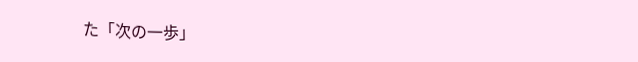た「次の一歩」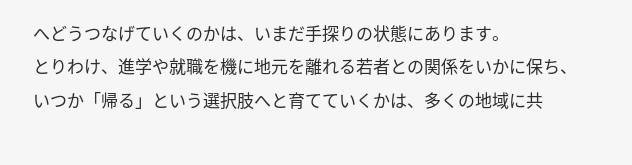へどうつなげていくのかは、いまだ手探りの状態にあります。
とりわけ、進学や就職を機に地元を離れる若者との関係をいかに保ち、いつか「帰る」という選択肢へと育てていくかは、多くの地域に共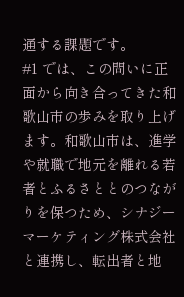通する課題です。
#1 では、この問いに正面から向き合ってきた和歌山市の歩みを取り上げます。和歌山市は、進学や就職で地元を離れる若者とふるさととのつながりを保つため、シナジーマーケティング株式会社と連携し、転出者と地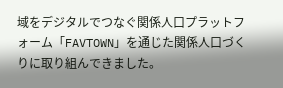域をデジタルでつなぐ関係人口プラットフォーム「FAVTOWN」を通じた関係人口づくりに取り組んできました。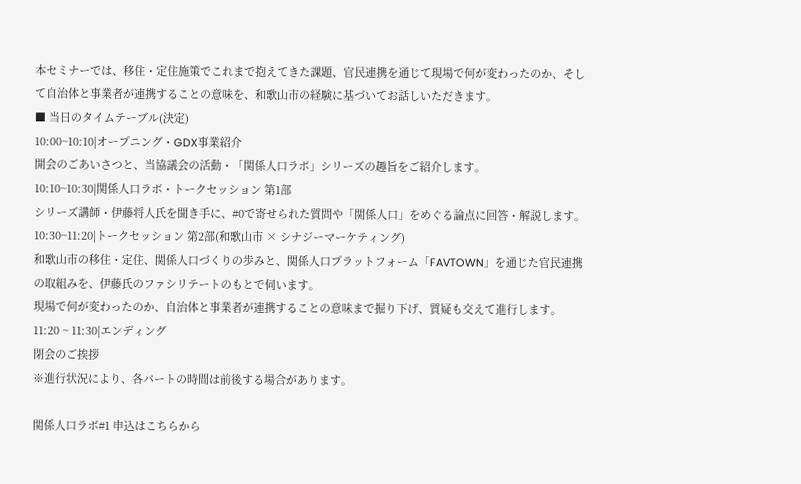本セミナーでは、移住・定住施策でこれまで抱えてきた課題、官民連携を通じて現場で何が変わったのか、そして自治体と事業者が連携することの意味を、和歌山市の経験に基づいてお話しいただきます。
■ 当日のタイムテーブル(決定)
10:00~10:10|オープニング・GDX事業紹介
開会のごあいさつと、当協議会の活動・「関係人口ラボ」シリーズの趣旨をご紹介します。
10:10~10:30|関係人口ラボ・トークセッション 第1部
シリーズ講師・伊藤将人氏を聞き手に、#0で寄せられた質問や「関係人口」をめぐる論点に回答・解説します。
10:30~11:20|トークセッション 第2部(和歌山市 × シナジーマーケティング)
和歌山市の移住・定住、関係人口づくりの歩みと、関係人口プラットフォーム「FAVTOWN」を通じた官民連携の取組みを、伊藤氏のファシリテートのもとで伺います。
現場で何が変わったのか、自治体と事業者が連携することの意味まで掘り下げ、質疑も交えて進行します。
11:20 ~ 11:30|エンディング
閉会のご挨拶
※進行状況により、各パートの時間は前後する場合があります。

関係人口ラボ#1 申込はこちらから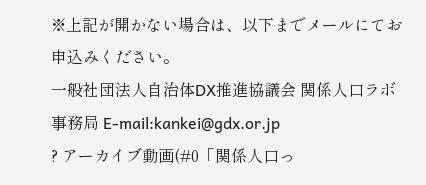※上記が開かない場合は、以下までメールにてお申込みください。
一般社団法人自治体DX推進協議会 関係人口ラボ事務局 E-mail:kankei@gdx.or.jp
? アーカイブ動画(#0「関係人口っ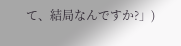て、結局なんですか?」)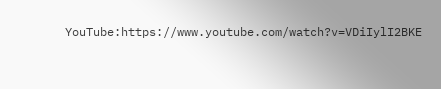YouTube:https://www.youtube.com/watch?v=VDiIylI2BKE